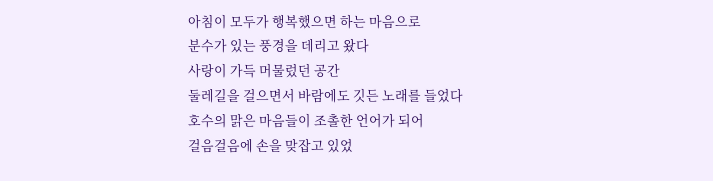아침이 모두가 행복했으면 하는 마음으로
분수가 있는 풍경을 데리고 왔다
사랑이 가득 머물렀던 공간
둘레길을 걸으면서 바람에도 깃든 노래를 들었다
호수의 맑은 마음들이 조촐한 언어가 되어
걸음걸음에 손을 맞잡고 있었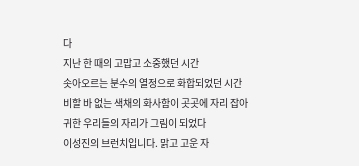다
지난 한 때의 고맙고 소중했던 시간
솟아오르는 분수의 열정으로 화합되었던 시간
비할 바 없는 색채의 화사함이 곳곳에 자리 잡아
귀한 우리들의 자리가 그림이 되었다
이성진의 브런치입니다. 맑고 고운 자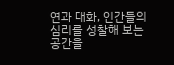연과 대화, 인간들의 심리를 성찰해 보는 공간을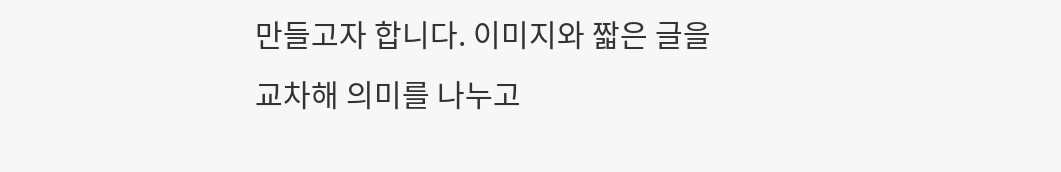만들고자 합니다. 이미지와 짧은 글을 교차해 의미를 나누고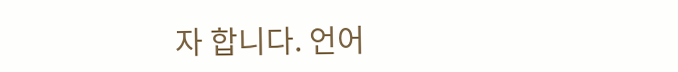자 합니다. 언어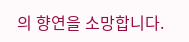의 향연을 소망합니다.